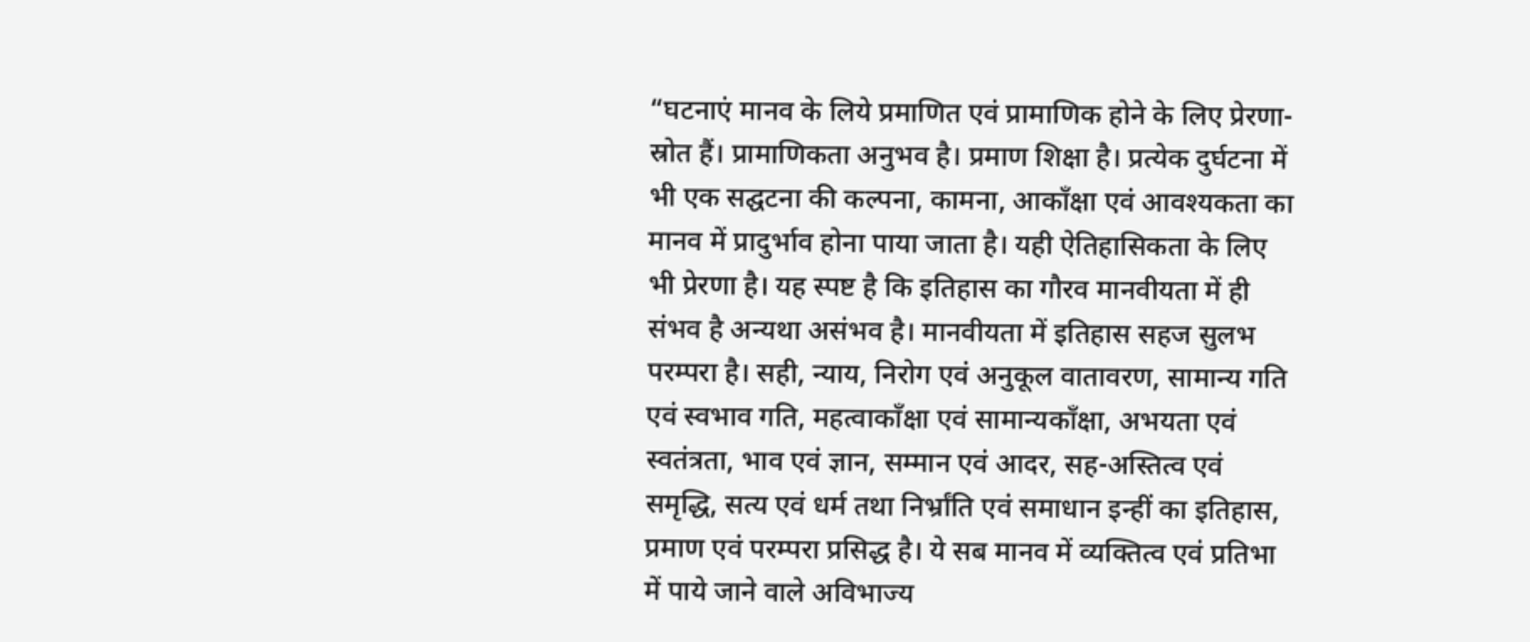“घटनाएं मानव के लिये प्रमाणित एवं प्रामाणिक होने के लिए प्रेरणा-स्रोत हैं। प्रामाणिकता अनुभव है। प्रमाण शिक्षा है। प्रत्येक दुर्घटना में भी एक सद्घटना की कल्पना, कामना, आकाँक्षा एवं आवश्यकता का मानव में प्रादुर्भाव होना पाया जाता है। यही ऐतिहासिकता के लिए भी प्रेरणा है। यह स्पष्ट है कि इतिहास का गौरव मानवीयता में ही संभव है अन्यथा असंभव है। मानवीयता में इतिहास सहज सुलभ परम्परा है। सही, न्याय, निरोग एवं अनुकूल वातावरण, सामान्य गति एवं स्वभाव गति, महत्वाकाँक्षा एवं सामान्यकाँक्षा, अभयता एवं स्वतंत्रता, भाव एवं ज्ञान, सम्मान एवं आदर, सह-अस्तित्व एवं समृद्धि, सत्य एवं धर्म तथा निर्भ्रांति एवं समाधान इन्हीं का इतिहास, प्रमाण एवं परम्परा प्रसिद्ध है। ये सब मानव में व्यक्तित्व एवं प्रतिभा में पाये जाने वाले अविभाज्य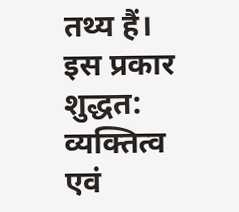तथ्य हैं। इस प्रकार शुद्धत: व्यक्तित्व एवं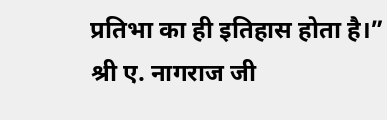प्रतिभा का ही इतिहास होता है।”
श्री ए. नागराज जी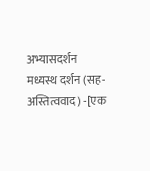अभ्यासदर्शन
मध्यस्थ दर्शन (सह-अस्तित्ववाद) -[एक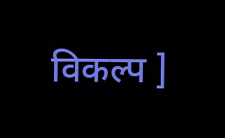विकल्प ]